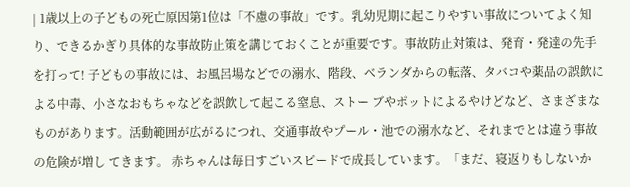| 1歳以上の子どもの死亡原因第1位は「不慮の事故」です。乳幼児期に起こりやすい事故についてよく知り、できるかぎり具体的な事故防止策を講じておくことが重要です。事故防止対策は、発育・発達の先手を打って! 子どもの事故には、お風呂場などでの溺水、階段、ベランダからの転落、タバコや薬品の誤飲による中毒、小さなおもちゃなどを誤飲して起こる窒息、ストー ブやポットによるやけどなど、さまざまなものがあります。活動範囲が広がるにつれ、交通事故やプール・池での溺水など、それまでとは違う事故の危険が増し てきます。 赤ちゃんは毎日すごいスピードで成長しています。「まだ、寝返りもしないか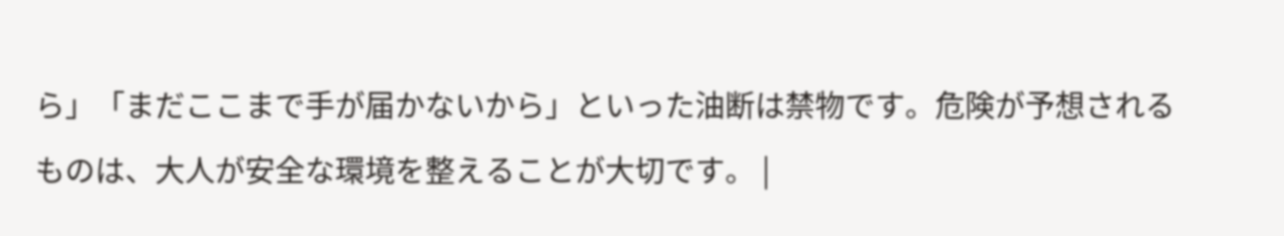ら」「まだここまで手が届かないから」といった油断は禁物です。危険が予想されるものは、大人が安全な環境を整えることが大切です。 |